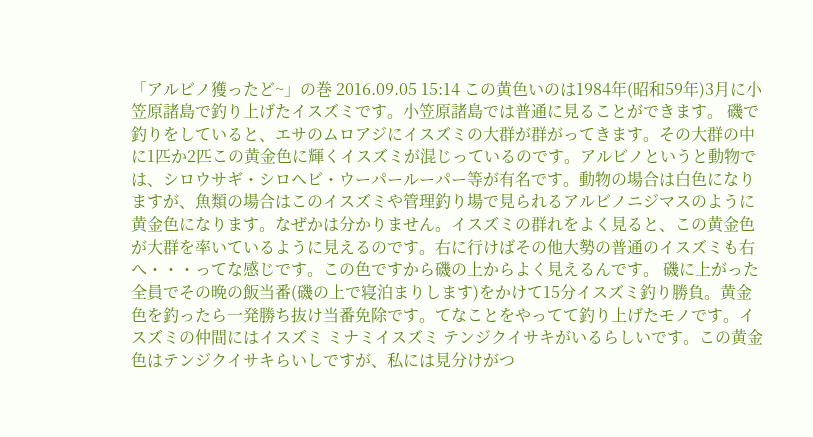「アルビノ獲ったど~」の巻 2016.09.05 15:14 この黄色いのは1984年(昭和59年)3月に小笠原諸島で釣り上げたイスズミです。小笠原諸島では普通に見ることができます。 磯で釣りをしていると、エサのムロアジにイスズミの大群が群がってきます。その大群の中に1匹か2匹この黄金色に輝くイスズミが混じっているのです。アルビノというと動物では、シロウサギ・シロヘビ・ウーパールーパー等が有名です。動物の場合は白色になりますが、魚類の場合はこのイスズミや管理釣り場で見られるアルビノニジマスのように黄金色になります。なぜかは分かりません。イスズミの群れをよく見ると、この黄金色が大群を率いているように見えるのです。右に行けばその他大勢の普通のイスズミも右へ・・・ってな感じです。この色ですから磯の上からよく見えるんです。 磯に上がった全員でその晩の飯当番(磯の上で寝泊まりします)をかけて15分イスズミ釣り勝負。黄金色を釣ったら一発勝ち抜け当番免除です。てなことをやってて釣り上げたモノです。イスズミの仲間にはイスズミ ミナミイスズミ テンジクイサキがいるらしいです。この黄金色はテンジクイサキらいしですが、私には見分けがつ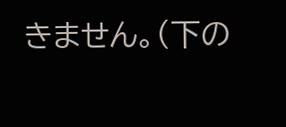きません。(下の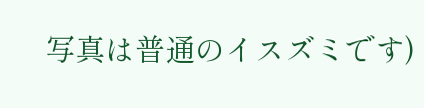写真は普通のイスズミです)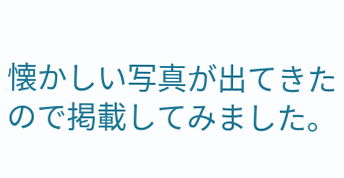懐かしい写真が出てきたので掲載してみました。